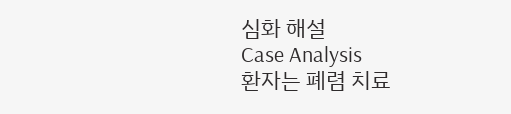심화 해설
Case Analysis
환자는 폐렴 치료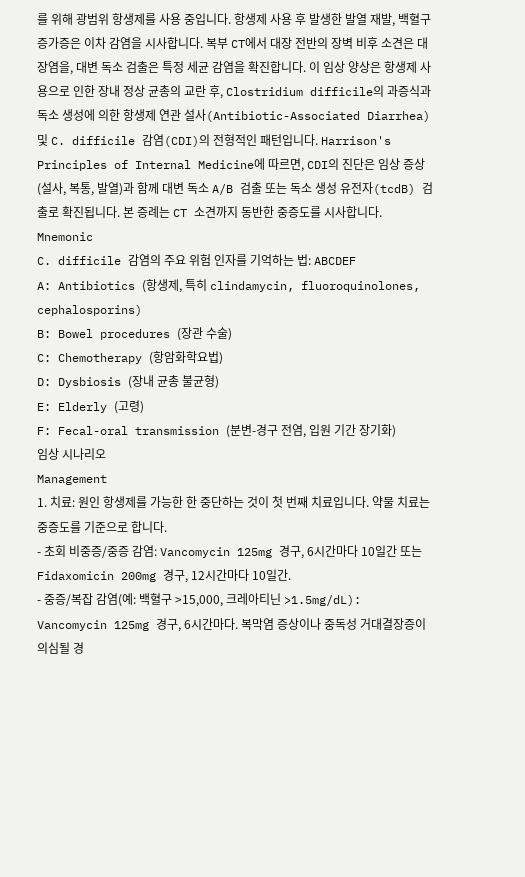를 위해 광범위 항생제를 사용 중입니다. 항생제 사용 후 발생한 발열 재발, 백혈구 증가증은 이차 감염을 시사합니다. 복부 CT에서 대장 전반의 장벽 비후 소견은 대장염을, 대변 독소 검출은 특정 세균 감염을 확진합니다. 이 임상 양상은 항생제 사용으로 인한 장내 정상 균총의 교란 후, Clostridium difficile의 과증식과 독소 생성에 의한 항생제 연관 설사(Antibiotic-Associated Diarrhea) 및 C. difficile 감염(CDI)의 전형적인 패턴입니다. Harrison's Principles of Internal Medicine에 따르면, CDI의 진단은 임상 증상(설사, 복통, 발열)과 함께 대변 독소 A/B 검출 또는 독소 생성 유전자(tcdB) 검출로 확진됩니다. 본 증례는 CT 소견까지 동반한 중증도를 시사합니다.
Mnemonic
C. difficile 감염의 주요 위험 인자를 기억하는 법: ABCDEF
A: Antibiotics (항생제, 특히 clindamycin, fluoroquinolones, cephalosporins)
B: Bowel procedures (장관 수술)
C: Chemotherapy (항암화학요법)
D: Dysbiosis (장내 균총 불균형)
E: Elderly (고령)
F: Fecal-oral transmission (분변-경구 전염, 입원 기간 장기화)
임상 시나리오
Management
1. 치료: 원인 항생제를 가능한 한 중단하는 것이 첫 번째 치료입니다. 약물 치료는 중증도를 기준으로 합니다.
- 초회 비중증/중증 감염: Vancomycin 125mg 경구, 6시간마다 10일간 또는 Fidaxomicin 200mg 경구, 12시간마다 10일간.
- 중증/복잡 감염(예: 백혈구 >15,000, 크레아티닌 >1.5mg/dL): Vancomycin 125mg 경구, 6시간마다. 복막염 증상이나 중독성 거대결장증이 의심될 경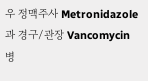우 정맥주사 Metronidazole과 경구/관장 Vancomycin 병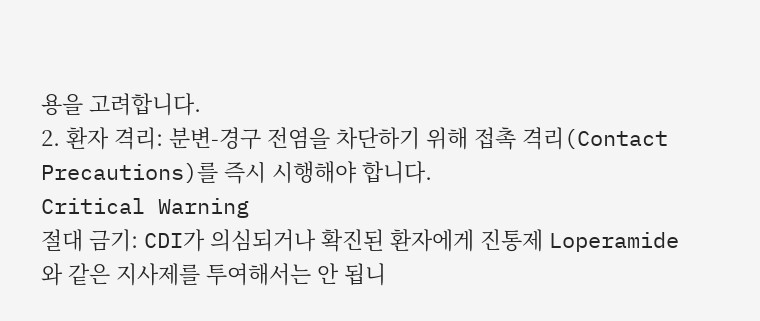용을 고려합니다.
2. 환자 격리: 분변-경구 전염을 차단하기 위해 접촉 격리(Contact Precautions)를 즉시 시행해야 합니다.
Critical Warning
절대 금기: CDI가 의심되거나 확진된 환자에게 진통제 Loperamide와 같은 지사제를 투여해서는 안 됩니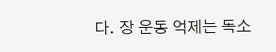다. 장 운동 억제는 독소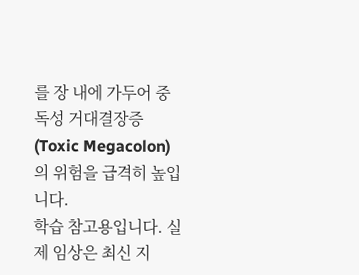를 장 내에 가두어 중독성 거대결장증(Toxic Megacolon)의 위험을 급격히 높입니다.
학습 참고용입니다. 실제 임상은 최신 지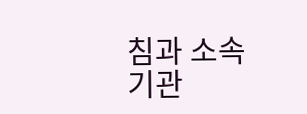침과 소속 기관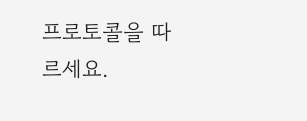프로토콜을 따르세요.